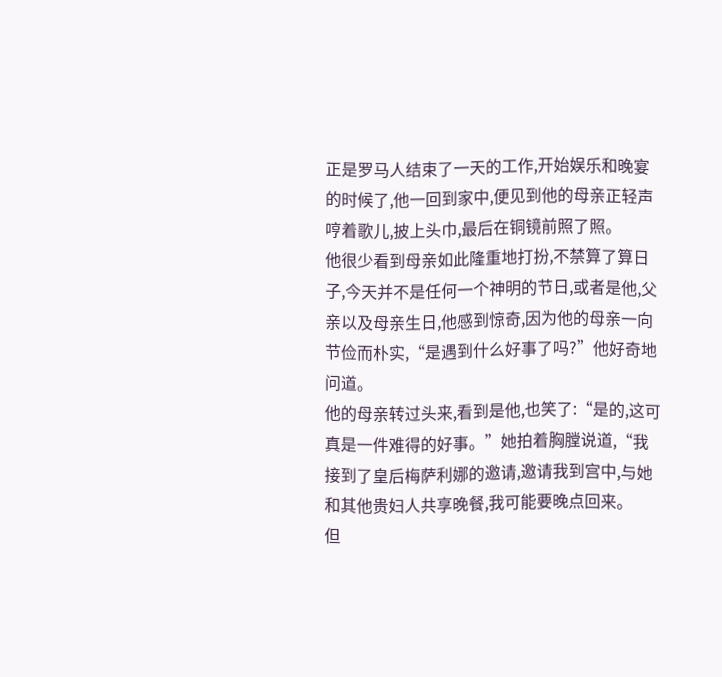正是罗马人结束了一天的工作,开始娱乐和晚宴的时候了,他一回到家中,便见到他的母亲正轻声哼着歌儿,披上头巾,最后在铜镜前照了照。
他很少看到母亲如此隆重地打扮,不禁算了算日子,今天并不是任何一个神明的节日,或者是他,父亲以及母亲生日,他感到惊奇,因为他的母亲一向节俭而朴实,“是遇到什么好事了吗?”他好奇地问道。
他的母亲转过头来,看到是他,也笑了:“是的,这可真是一件难得的好事。”她拍着胸膛说道,“我接到了皇后梅萨利娜的邀请,邀请我到宫中,与她和其他贵妇人共享晚餐,我可能要晚点回来。
但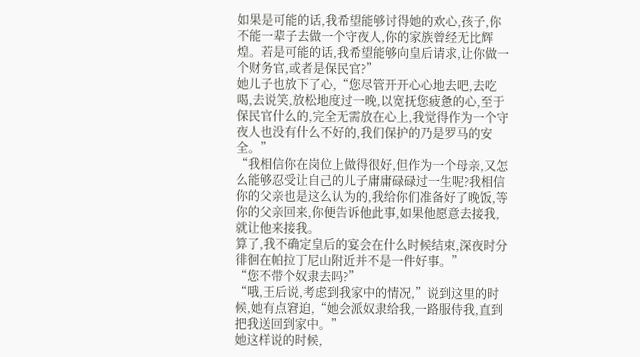如果是可能的话,我希望能够讨得她的欢心,孩子,你不能一辈子去做一个守夜人,你的家族曾经无比辉煌。若是可能的话,我希望能够向皇后请求,让你做一个财务官,或者是保民官?”
她儿子也放下了心,“您尽管开开心心地去吧,去吃喝,去说笑,放松地度过一晚,以宽抚您疲惫的心,至于保民官什么的,完全无需放在心上,我觉得作为一个守夜人也没有什么不好的,我们保护的乃是罗马的安全。”
“我相信你在岗位上做得很好,但作为一个母亲,又怎么能够忍受让自己的儿子庸庸碌碌过一生呢?我相信你的父亲也是这么认为的,我给你们准备好了晚饭,等你的父亲回来,你便告诉他此事,如果他愿意去接我,就让他来接我。
算了,我不确定皇后的宴会在什么时候结束,深夜时分徘徊在帕拉丁尼山附近并不是一件好事。”
“您不带个奴隶去吗?”
“哦,王后说,考虑到我家中的情况,”说到这里的时候,她有点窘迫,“她会派奴隶给我,一路服侍我,直到把我送回到家中。”
她这样说的时候,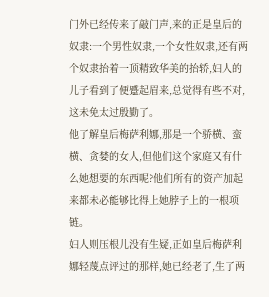门外已经传来了敲门声,来的正是皇后的奴隶:一个男性奴隶,一个女性奴隶,还有两个奴隶抬着一顶精致华美的抬轿,妇人的儿子看到了便蹙起眉来,总觉得有些不对,这未免太过殷勤了。
他了解皇后梅萨利娜,那是一个骄横、蛮横、贪婪的女人,但他们这个家庭又有什么她想要的东西呢?他们所有的资产加起来都未必能够比得上她脖子上的一根项链。
妇人则压根儿没有生疑,正如皇后梅萨利娜轻蔑点评过的那样,她已经老了,生了两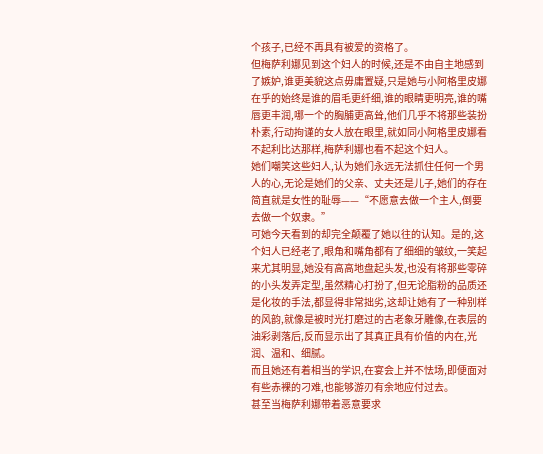个孩子,已经不再具有被爱的资格了。
但梅萨利娜见到这个妇人的时候,还是不由自主地感到了嫉妒,谁更美貌这点毋庸置疑,只是她与小阿格里皮娜在乎的始终是谁的眉毛更纤细,谁的眼睛更明亮,谁的嘴唇更丰润,哪一个的胸脯更高耸,他们几乎不将那些装扮朴素,行动拘谨的女人放在眼里,就如同小阿格里皮娜看不起利比达那样,梅萨利娜也看不起这个妇人。
她们嘲笑这些妇人,认为她们永远无法抓住任何一个男人的心,无论是她们的父亲、丈夫还是儿子,她们的存在简直就是女性的耻辱——“不愿意去做一个主人,倒要去做一个奴隶。”
可她今天看到的却完全颠覆了她以往的认知。是的,这个妇人已经老了,眼角和嘴角都有了细细的皱纹,一笑起来尤其明显,她没有高高地盘起头发,也没有将那些零碎的小头发弄定型,虽然精心打扮了,但无论脂粉的品质还是化妆的手法,都显得非常拙劣,这却让她有了一种别样的风韵,就像是被时光打磨过的古老象牙雕像,在表层的油彩剥落后,反而显示出了其真正具有价值的内在,光润、温和、细腻。
而且她还有着相当的学识,在宴会上并不怯场,即便面对有些赤裸的刁难,也能够游刃有余地应付过去。
甚至当梅萨利娜带着恶意要求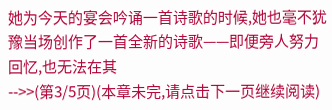她为今天的宴会吟诵一首诗歌的时候,她也毫不犹豫当场创作了一首全新的诗歌——即便旁人努力回忆,也无法在其
-->>(第3/5页)(本章未完,请点击下一页继续阅读)